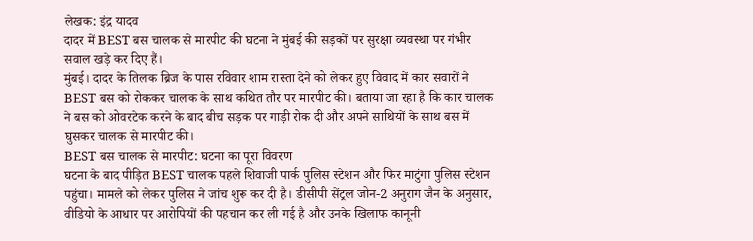लेखक: इंद्र यादव
दादर में BEST बस चालक से मारपीट की घटना ने मुंबई की सड़कों पर सुरक्षा व्यवस्था पर गंभीर सवाल खड़े कर दिए हैं।
मुंबई। दादर के तिलक ब्रिज के पास रविवार शाम रास्ता देने को लेकर हुए विवाद में कार सवारों ने BEST बस को रोककर चालक के साथ कथित तौर पर मारपीट की। बताया जा रहा है कि कार चालक ने बस को ओवरटेक करने के बाद बीच सड़क पर गाड़ी रोक दी और अपने साथियों के साथ बस में घुसकर चालक से मारपीट की।
BEST बस चालक से मारपीट: घटना का पूरा विवरण
घटना के बाद पीड़ित BEST चालक पहले शिवाजी पार्क पुलिस स्टेशन और फिर माटुंगा पुलिस स्टेशन पहुंचा। मामले को लेकर पुलिस ने जांच शुरू कर दी है। डीसीपी सेंट्रल जोन-2 अनुराग जैन के अनुसार, वीडियो के आधार पर आरोपियों की पहचान कर ली गई है और उनके खिलाफ कानूनी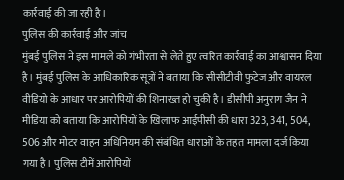कार्रवाई की जा रही है।
पुलिस की कार्रवाई और जांच
मुंबई पुलिस ने इस मामले को गंभीरता से लेते हुए त्वरित कार्रवाई का आश्वासन दिया है। मुंबई पुलिस के आधिकारिक सूत्रों ने बताया कि सीसीटीवी फुटेज और वायरल वीडियो के आधार पर आरोपियों की शिनाख्त हो चुकी है। डीसीपी अनुराग जैन ने मीडिया को बताया कि आरोपियों के खिलाफ आईपीसी की धारा 323, 341, 504, 506 और मोटर वाहन अधिनियम की संबंधित धाराओं के तहत मामला दर्ज किया गया है। पुलिस टीमें आरोपियों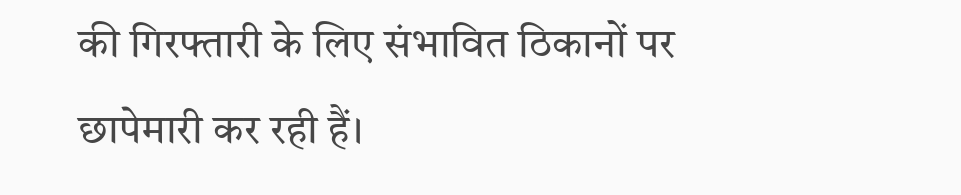की गिरफ्तारी के लिए संभावित ठिकानों पर छापेमारी कर रही हैं।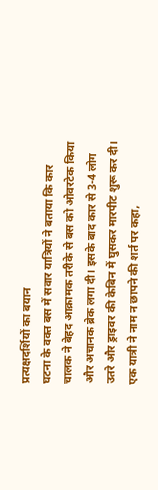प्रत्यक्षदर्शियों का बयान
घटना के वक्त बस में सवार यात्रियों ने बताया कि कार चालक ने बेहद आक्रामक तरीके से बस को ओवरटेक किया और अचानक ब्रेक लगा दी। इसके बाद कार से 3-4 लोग उतरे और ड्राइवर की केबिन में घुसकर मारपीट शुरू कर दी। एक यात्री ने नाम न छापने की शर्त पर कहा,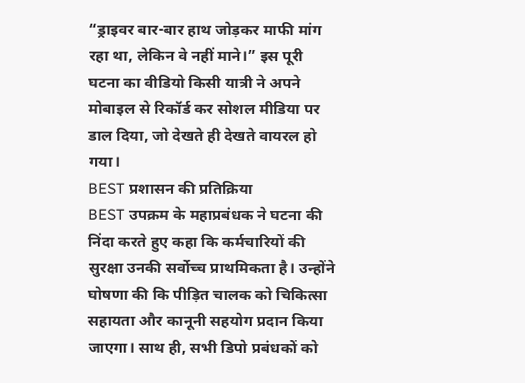“ड्राइवर बार-बार हाथ जोड़कर माफी मांग रहा था, लेकिन वे नहीं माने।” इस पूरी घटना का वीडियो किसी यात्री ने अपने मोबाइल से रिकॉर्ड कर सोशल मीडिया पर डाल दिया, जो देखते ही देखते वायरल हो गया।
BEST प्रशासन की प्रतिक्रिया
BEST उपक्रम के महाप्रबंधक ने घटना की निंदा करते हुए कहा कि कर्मचारियों की सुरक्षा उनकी सर्वोच्च प्राथमिकता है। उन्होंने घोषणा की कि पीड़ित चालक को चिकित्सा सहायता और कानूनी सहयोग प्रदान किया जाएगा। साथ ही, सभी डिपो प्रबंधकों को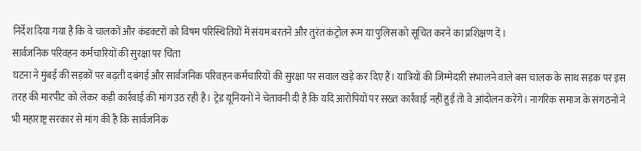निर्देश दिया गया है कि वे चालकों और कंडक्टरों को विषम परिस्थितियों में संयम बरतने और तुरंत कंट्रोल रूम या पुलिस को सूचित करने का प्रशिक्षण दें।
सार्वजनिक परिवहन कर्मचारियों की सुरक्षा पर चिंता
घटना ने मुंबई की सड़कों पर बढ़ती दबंगई और सार्वजनिक परिवहन कर्मचारियों की सुरक्षा पर सवाल खड़े कर दिए हैं। यात्रियों की जिम्मेदारी संभालने वाले बस चालक के साथ सड़क पर इस तरह की मारपीट को लेकर कड़ी कार्रवाई की मांग उठ रही है। ट्रेड यूनियनों ने चेतावनी दी है कि यदि आरोपियों पर सख्त कार्रवाई नहीं हुई तो वे आंदोलन करेंगे। नागरिक समाज के संगठनों ने भी महाराष्ट्र सरकार से मांग की है कि सार्वजनिक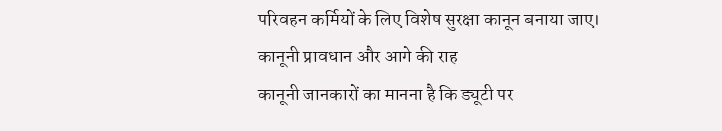परिवहन कर्मियों के लिए विशेष सुरक्षा कानून बनाया जाए।
कानूनी प्रावधान और आगे की राह
कानूनी जानकारों का मानना है कि ड्यूटी पर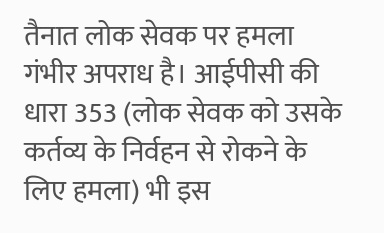तैनात लोक सेवक पर हमला गंभीर अपराध है। आईपीसी की धारा 353 (लोक सेवक को उसके कर्तव्य के निर्वहन से रोकने के लिए हमला) भी इस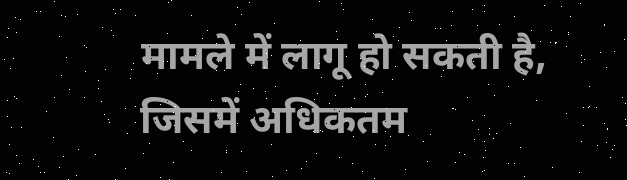मामले में लागू हो सकती है, जिसमें अधिकतम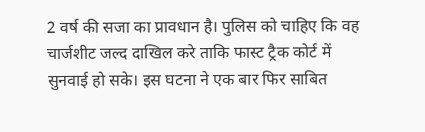2 वर्ष की सजा का प्रावधान है। पुलिस को चाहिए कि वह चार्जशीट जल्द दाखिल करे ताकि फास्ट ट्रैक कोर्ट में सुनवाई हो सके। इस घटना ने एक बार फिर साबित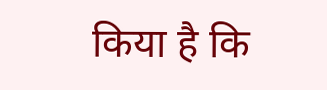किया है कि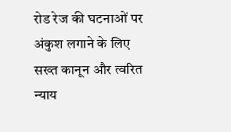रोड रेज की घटनाओं पर अंकुश लगाने के लिए सख्त कानून और त्वरित न्याय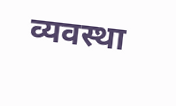व्यवस्था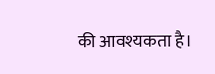की आवश्यकता है।